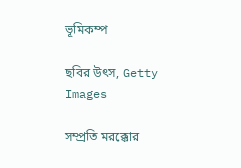ভূমিকম্প

ছবির উৎস, Getty Images

সম্প্রতি মরক্কোর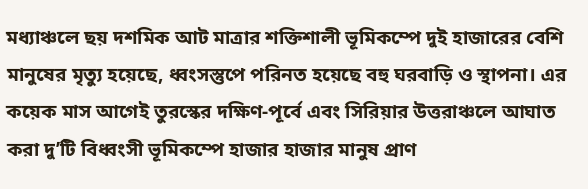মধ্যাঞ্চলে ছয় দশমিক আট মাত্রার শক্তিশালী ভূমিকম্পে দুই হাজারের বেশি মানুষের মৃত্যু হয়েছে, ধ্বংসস্তুপে পরিনত হয়েছে বহু ঘরবাড়ি ও স্থাপনা। এর কয়েক মাস আগেই তুরস্কের দক্ষিণ-পূর্বে এবং সিরিয়ার উত্তরাঞ্চলে আঘাত করা দু’টি বিধ্বংসী ভূমিকম্পে হাজার হাজার মানুষ প্রাণ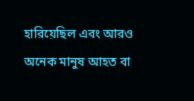হারিয়েছিল এবং আরও অনেক মানুষ আহত বা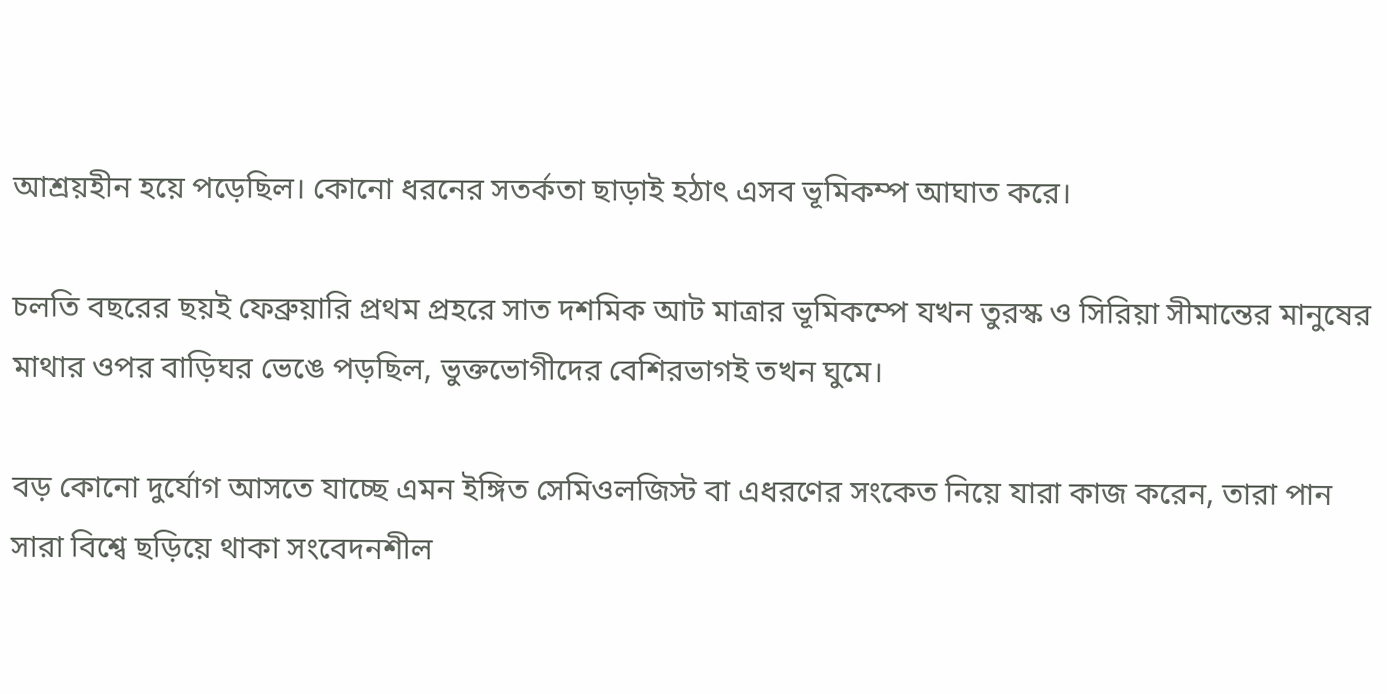আশ্রয়হীন হয়ে পড়েছিল। কোনো ধরনের সতর্কতা ছাড়াই হঠাৎ এসব ভূমিকম্প আঘাত করে।

চলতি বছরের ছয়ই ফেব্রুয়ারি প্রথম প্রহরে সাত দশমিক আট মাত্রার ভূমিকম্পে যখন তুরস্ক ও সিরিয়া সীমান্তের মানুষের মাথার ওপর বাড়িঘর ভেঙে পড়ছিল, ভুক্তভোগীদের বেশিরভাগই তখন ঘুমে।

বড় কোনো দুর্যোগ আসতে যাচ্ছে এমন ইঙ্গিত সেমিওলজিস্ট বা এধরণের সংকেত নিয়ে যারা কাজ করেন, তারা পান সারা বিশ্বে ছড়িয়ে থাকা সংবেদনশীল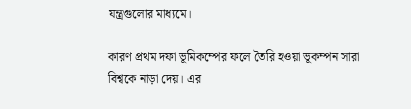যন্ত্রগুলোর মাধ্যমে।

কারণ প্রথম দফা ভূমিকম্পের ফলে তৈরি হওয়া ভূকম্পন সারা বিশ্বকে নাড়া দেয়। এর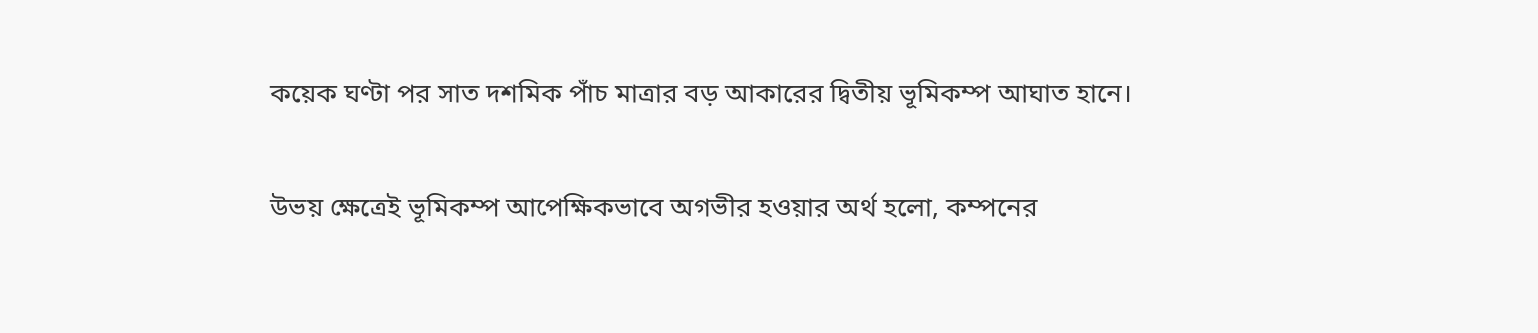কয়েক ঘণ্টা পর সাত দশমিক পাঁচ মাত্রার বড় আকারের দ্বিতীয় ভূমিকম্প আঘাত হানে।

উভয় ক্ষেত্রেই ভূমিকম্প আপেক্ষিকভাবে অগভীর হওয়ার অর্থ হলো, কম্পনের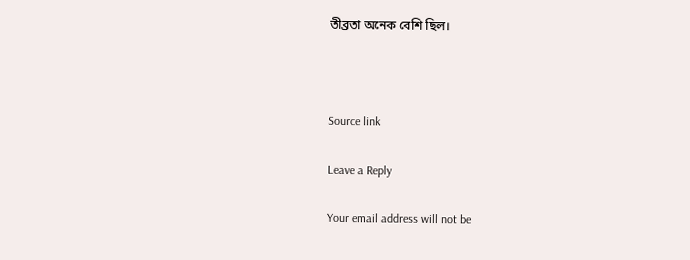তীব্রতা অনেক বেশি ছিল।



Source link

Leave a Reply

Your email address will not be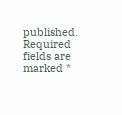published. Required fields are marked *